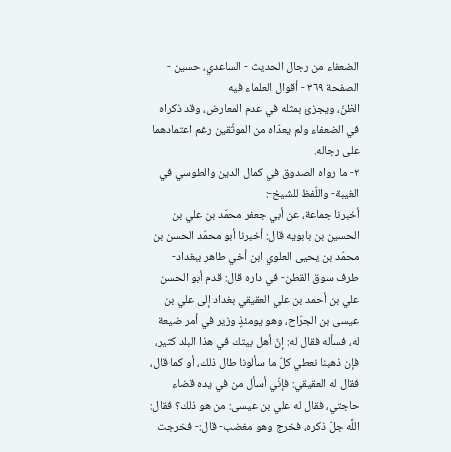الضعفاء من رجال الحديث - الساعدي، حسين - الصفحة ٣٦٩ - أقوال العلماء فيه
الظنّ، ويجزئ بمثله في عدم المعارض، وقد ذكراه في الضعفاء ولم يعدّاه من الموثّقين رغم اعتمادهما على رجاله.
٢- ما رواه الصدوق في كمال الدين والطوسي في الغيبة- واللّفظ للشيخ-:
أخبرنا جماعة، عن أبي جعفر محمّد بن علي بن الحسين بن بابويه قال: أخبرنا أبو محمّد الحسن بن محمّد بن يحيى العلوي ابن أخي طاهر ببغداد- طرف سوق القطن- في داره قال: قدم أبو الحسن علي بن أحمد بن علي العقيقي بغداد إلى علي بن عيسى بن الجرّاح، وهو يومئذٍ وزير في أمر ضيعة له، فسأله فقال له: إنّ أهل بيتك في هذا البلد كثير، فإن ذهبنا نعطي كلّ ما سألونا طال ذلك، أو كما قال، فقال له العقيقي: فإنّي أسأل من في يده قضاء حاجتي، فقال له علي بن عيسى: من هو ذلك؟ فقال: اللَّه جلّ ذكره، فخرج وهو مغضب- قال:- فخرجت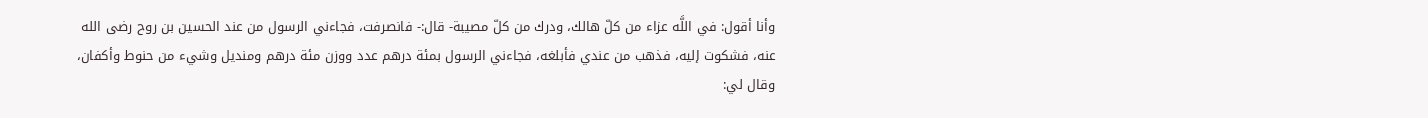وأنا أقول: في اللَّه عزاء من كلّ هالك، ودرك من كلّ مصيبة- قال:- فانصرفت، فجاءني الرسول من عند الحسين بن روح رضى الله عنه، فشكوت إليه، فذهب من عندي فأبلغه، فجاءني الرسول بمئة درهم عدد ووزن مئة درهم ومنديل وشيء من حنوط وأكفان، وقال لي: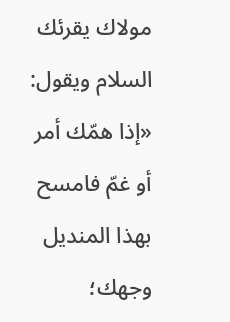مولاك يقرئك السلام ويقول: «إذا همّك أمر أو غمّ فامسح بهذا المنديل وجهك؛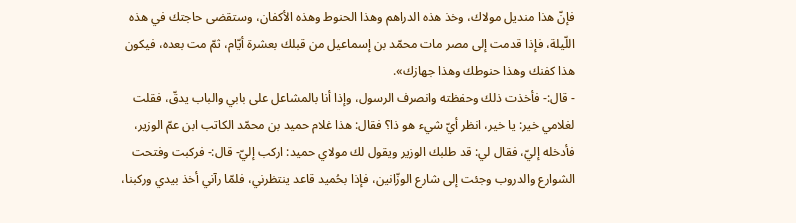فإنّ هذا منديل مولاك، وخذ هذه الدراهم وهذا الحنوط وهذه الأكفان، وستقضى حاجتك في هذه اللّيلة، فإذا قدمت إلى مصر مات محمّد بن إسماعيل من قبلك بعشرة أيّام، ثمّ مت بعده، فيكون هذا كفنك وهذا حنوطك وهذا جهازك».
- قال:- فأخذت ذلك وحفظته وانصرف الرسول، وإذا أنا بالمشاعل على بابي والباب يدقّ، فقلت لغلامي خير: يا خير، انظر أيّ شيء هو ذا؟ فقال: هذا غلام حميد بن محمّد الكاتب ابن عمّ الوزير، فأدخله إليّ، فقال لي: قد طلبك الوزير ويقول لك مولاي حميد: اركب إليّ- قال:- فركبت وفتحت الشوارع والدروب وجئت إلى شارع الوزّانين، فإذا بحُميد قاعد ينتظرني، فلمّا رآني أخذ بيدي وركبنا،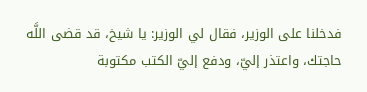فدخلنا على الوزير، فقال لي الوزير: يا شيخ، قد قضى اللَّه حاجتك، واعتذر إليّ، ودفع إليّ الكتب مكتوبة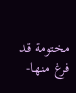مختومة قد فرغ منها-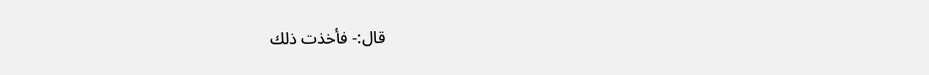قال:- فأخذت ذلك